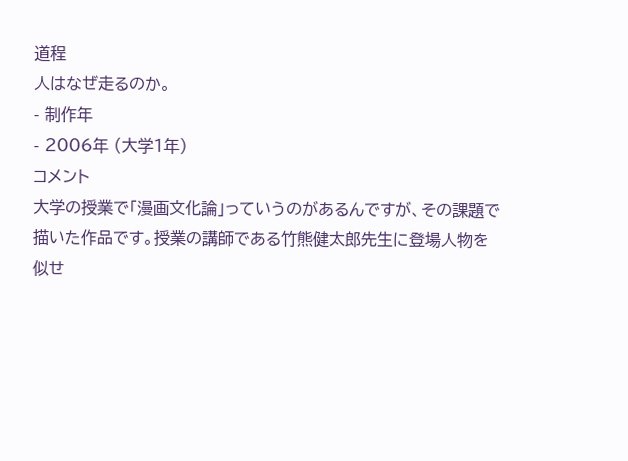道程
人はなぜ走るのか。
- 制作年
- 2006年 (大学1年)
コメント
大学の授業で「漫画文化論」っていうのがあるんですが、その課題で描いた作品です。授業の講師である竹熊健太郎先生に登場人物を似せ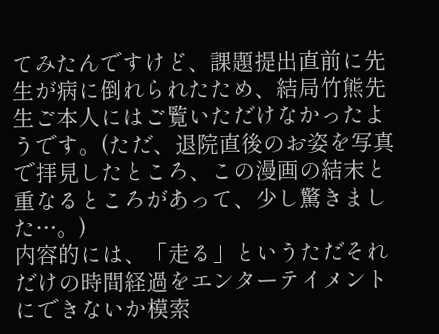てみたんですけど、課題提出直前に先生が病に倒れられたため、結局竹熊先生ご本人にはご覧いただけなかったようです。(ただ、退院直後のお姿を写真で拝見したところ、この漫画の結末と重なるところがあって、少し驚きました…。)
内容的には、「走る」というただそれだけの時間経過をエンターテイメントにできないか模索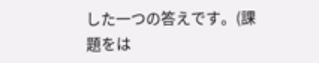した一つの答えです。(課題をは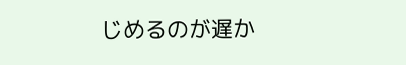じめるのが遅か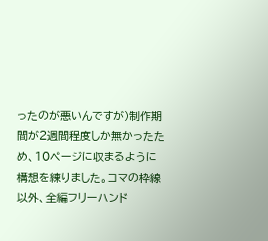ったのが悪いんですが)制作期間が2週間程度しか無かったため、10ページに収まるように構想を練りました。コマの枠線以外、全編フリーハンド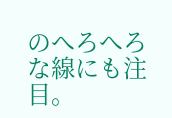のへろへろな線にも注目。